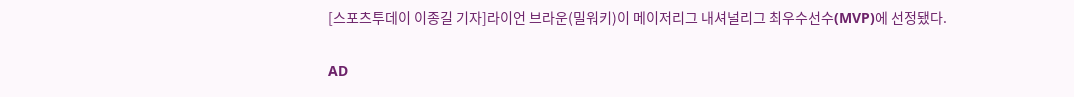[스포츠투데이 이종길 기자]라이언 브라운(밀워키)이 메이저리그 내셔널리그 최우수선수(MVP)에 선정됐다.

AD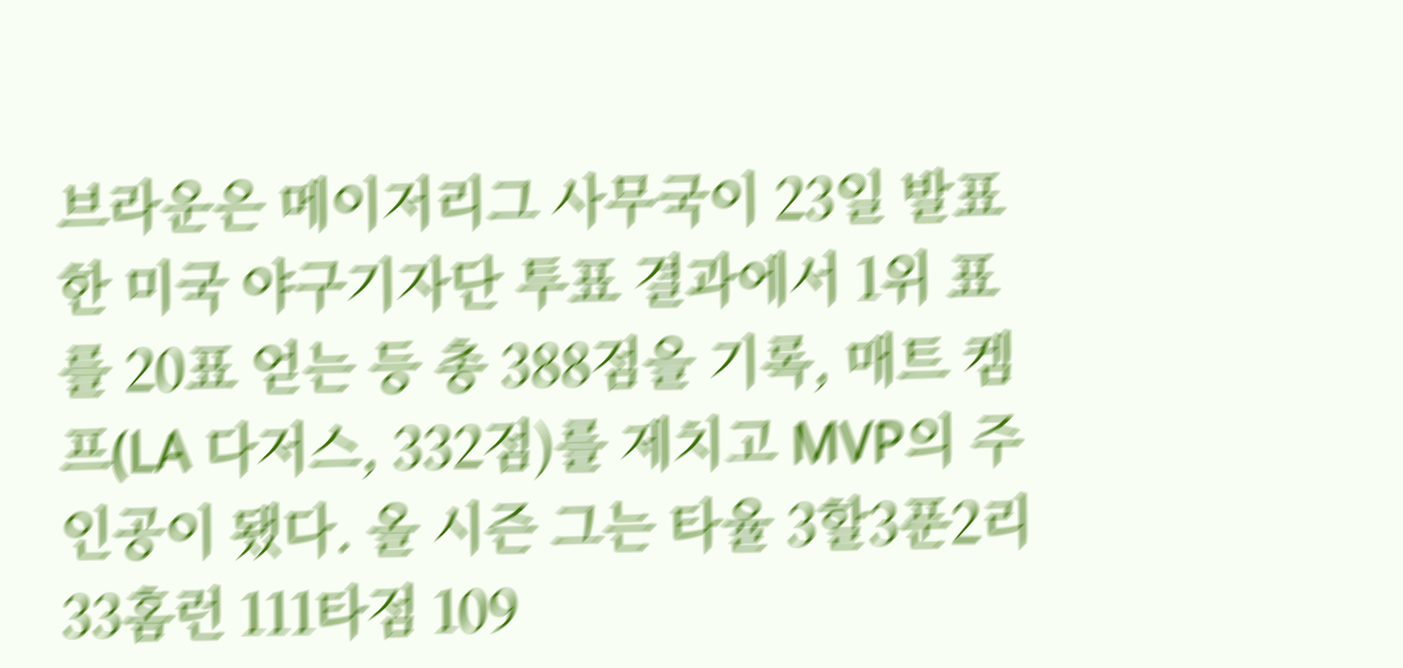브라운은 메이저리그 사무국이 23일 발표한 미국 야구기자단 투표 결과에서 1위 표를 20표 얻는 등 총 388점을 기록, 매트 켐프(LA 다저스, 332점)를 제치고 MVP의 주인공이 됐다. 올 시즌 그는 타율 3할3푼2리 33홈런 111타점 109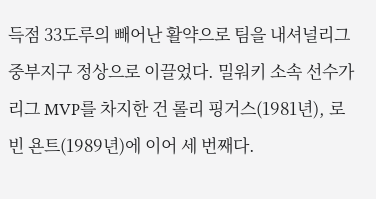득점 33도루의 빼어난 활약으로 팀을 내셔널리그 중부지구 정상으로 이끌었다. 밀워키 소속 선수가 리그 MVP를 차지한 건 롤리 핑거스(1981년), 로빈 욘트(1989년)에 이어 세 번째다.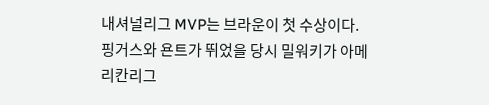내셔널리그 MVP는 브라운이 첫 수상이다. 핑거스와 욘트가 뛰었을 당시 밀워키가 아메리칸리그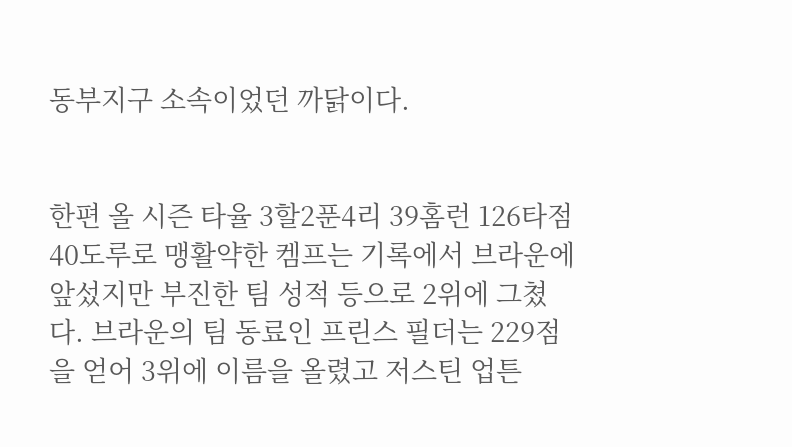동부지구 소속이었던 까닭이다.


한편 올 시즌 타율 3할2푼4리 39홈런 126타점 40도루로 맹활약한 켐프는 기록에서 브라운에 앞섰지만 부진한 팀 성적 등으로 2위에 그쳤다. 브라운의 팀 동료인 프린스 필더는 229점을 얻어 3위에 이름을 올렸고 저스틴 업튼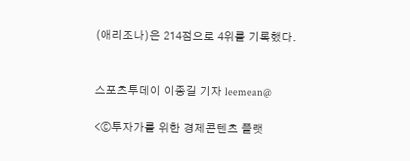(애리조나)은 214점으로 4위를 기록했다.


스포츠투데이 이종길 기자 leemean@

<ⓒ투자가를 위한 경제콘텐츠 플랫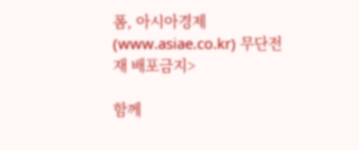폼, 아시아경제(www.asiae.co.kr) 무단전재 배포금지>

함께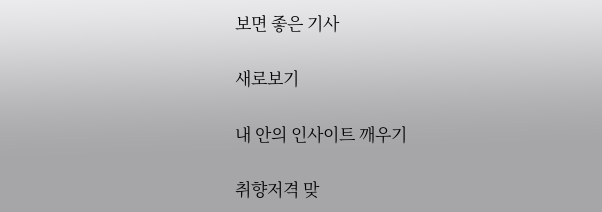보면 좋은 기사

새로보기

내 안의 인사이트 깨우기

취향저격 맞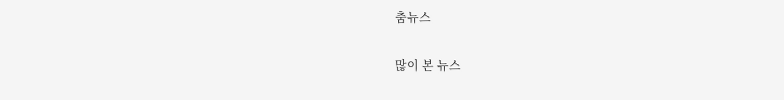춤뉴스

많이 본 뉴스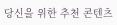당신을 위한 추천 콘텐츠